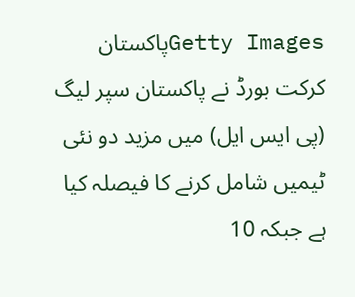Getty Imagesپاکستان کرکت بورڈ نے پاکستان سپر لیگ (پی ایس ایل) میں مزید دو نئی ٹیمیں شامل کرنے کا فیصلہ کیا ہے جبکہ 10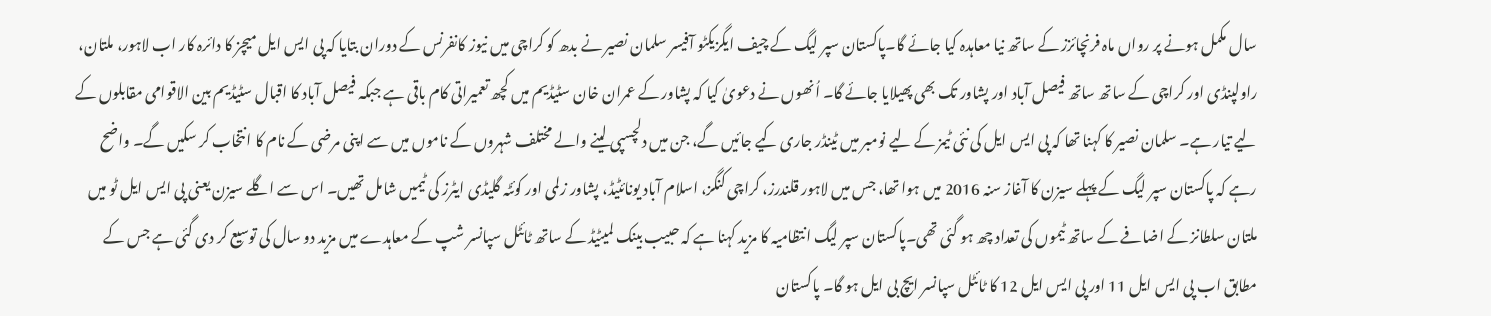سال مکمل ہونے پر رواں ماہ فرنچائزز کے ساتھ نیا معاہدہ کیا جائے گا۔پاکستان سپر لیگ کے چیف ایگزیکٹو آفیسر سلمان نصیر نے بدھ کو کراچی میں نیوز کانفرنس کے دوران بتایا کہ پی ایس ایل میچز کا دائرہ کار اب لاہور، ملتان، راولپنڈی اور کراچی کے ساتھ ساتھ فیصل آباد اور پشاور تک بھی پھیلایا جائے گا۔ اُنھوں نے دعویٰ کیا کہ پشاور کے عمران خان سٹیڈیم میں کچھ تعمیراتی کام باقی ہے جبکہ فیصل آباد کا اقبال سٹیڈیم بین الاقوامی مقابلوں کے لیے تیار ہے۔ سلمان نصیر کا کہنا تھا کہ پی ایس ایل کی نئی ٹیمز کے لیے نومبر میں ٹینڈر جاری کیے جائیں گے، جن میں دلچسپی لینے والے مختلف شہروں کے ناموں میں سے اپنی مرضی کے نام کا انتخاب کر سکیں گے۔ واضح رہے کہ پاکستان سپر لیگ کے پہلے سیزن کا آغاز سنہ 2016 میں ہوا تھا، جس میں لاہور قلندرز، کراچی کنگز، اسلام آباد یونائٹیڈ، پشاور زلمی اور کوئٹہ گلیڈی ایٹرز کی ٹیمیں شامل تھیں۔ اس سے اگلے سیزن یعنی پی ایس ایل ٹو میں ملتان سلطانز کے اضافے کے ساتھ ٹیموں کی تعداد چھ ہو گئی تھی۔پاکستان سپر لیگ انتظامیہ کا مزید کہنا ہے کہ حبیب بینک لمیٹیڈ کے ساتھ ٹائٹل سپانسر شپ کے معاہدے میں مزید دو سال کی توسیع کر دی گئی ہے جس کے مطابق اب پی ایس ایل 11 اور پی ایس ایل 12 کا ٹائٹل سپانسر ایچ بی ایل ہو گا۔ پاکستان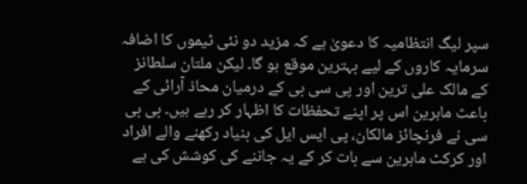سپر لیگ انتظامیہ کا دعویٰ ہے کہ مزید دو نئی ٹیموں کا اضافہ سرمایہ کاروں کے لیے بہترین موقع ہو گا۔ لیکن ملتان سلطانز کے مالک علی ترین اور پی سی بی کے درمیان محاذ آرائی کے باعث ماہرین اس پر اپنے تحفظات کا اظہار کر رہے ہیں۔ بی بی سی نے فرنچائز مالکان، پی ایس ایل کی بنیاد رکھنے والے افراد اور کرکٹ ماہرین سے بات کر کے یہ جاننے کی کوشش کی ہے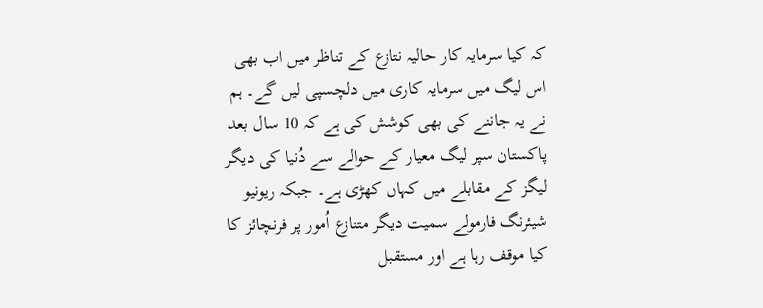کہ کیا سرمایہ کار حالیہ نتازع کے تناظر میں اب بھی اس لیگ میں سرمایہ کاری میں دلچسپی لیں گے۔ ہم نے یہ جاننے کی بھی کوشش کی ہے کہ 10 سال بعد پاکستان سپر لیگ معیار کے حوالے سے دُنیا کی دیگر لیگز کے مقابلے میں کہاں کھڑی ہے۔ جبکہ ریونیو شیئرنگ فارمولے سمیت دیگر متنازع اُمور پر فرنچائز کا کیا موقف رہا ہے اور مستقبل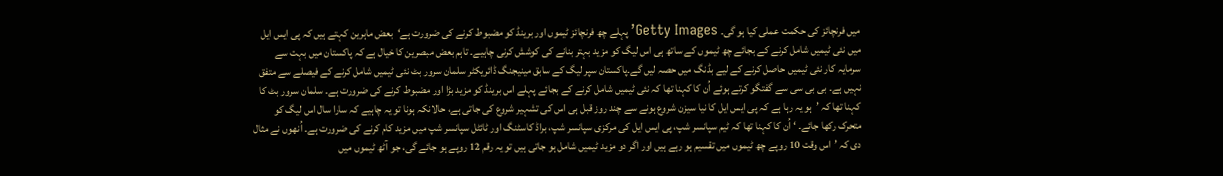میں فرنچائز کی حکمت عملی کیا ہو گی۔ Getty Images’پہلے چھ فرنچائز ٹیموں اور برینڈ کو مضبوط کرنے کی ضرورت ہے‘بعض ماہرین کہتے ہیں کہ پی ایس ایل میں نئی ٹیمیں شامل کرنے کے بجائے چھ ٹیموں کے ساتھ ہی اس لیگ کو مزید بہتر بنانے کی کوشش کرنی چاہیے۔ تاہم بعض مبصرین کا خیال ہے کہ پاکستان میں بہت سے سرمایہ کار نئی ٹیمیں حاصل کرنے کے لیے بڈنگ میں حصہ لیں گے۔پاکستان سپر لیگ کے سابق مینیجنگ ڈائریکٹر سلمان سرور بٹ نئی ٹیمیں شامل کرنے کے فیصلے سے متفق نہیں ہے۔ بی بی سی سے گفتگو کرتے ہوئے اُن کا کہنا تھا کہ نئی ٹیمیں شامل کرنے کے بجائے پہلے اس برینڈ کو مزید بڑا اور مضبوط کرنے کی ضرورت ہے۔ سلمان سرور بٹ کا کہنا تھا کہ ’ہو یہ رہا ہے کہ پی ایس ایل کا نیا سیزن شروع ہونے سے چند روز قبل ہی اس کی تشہیر شروع کی جاتی ہے، حالانکہ ہونا تو یہ چاہیے کہ سارا سال اس لیگ کو متحرک رکھا جائے۔ ‘ اُن کا کہنا تھا کہ ٹیم سپانسر شپ، پی ایس ایل کی مرکزی سپانسر شپ، براڈ کاسٹنگ اور ٹائٹل سپانسر شپ میں مزید کام کرنے کی ضرورت ہے۔ اُنھوں نے مثال دی کہ ’اس وقت 10 روپے چھ ٹیموں میں تقسیم ہو رہے ہیں اور اگر دو مزید ٹیمیں شامل ہو جاتی ہیں تو یہ رقم 12 روپے ہو جائے گی، جو آٹھ ٹیموں میں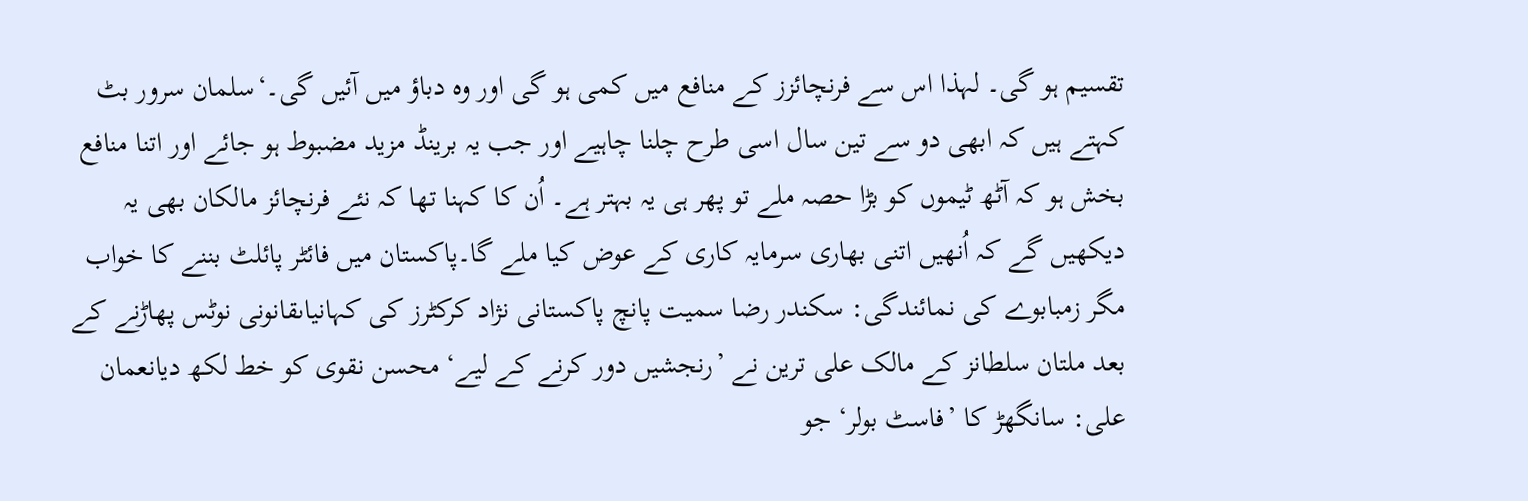تقسیم ہو گی۔ لہذا اس سے فرنچائزز کے منافع میں کمی ہو گی اور وہ دباؤ میں آئیں گی۔‘سلمان سرور بٹ کہتے ہیں کہ ابھی دو سے تین سال اسی طرح چلنا چاہیے اور جب یہ برینڈ مزید مضبوط ہو جائے اور اتنا منافع بخش ہو کہ آٹھ ٹیموں کو بڑا حصہ ملے تو پھر ہی یہ بہتر ہے۔ اُن کا کہنا تھا کہ نئے فرنچائز مالکان بھی یہ دیکھیں گے کہ اُنھیں اتنی بھاری سرمایہ کاری کے عوض کیا ملے گا۔پاکستان میں فائٹر پائلٹ بننے کا خواب مگر زمبابوے کی نمائندگی: سکندر رضا سمیت پانچ پاکستانی نژاد کرکٹرز کی کہانیاںقانونی نوٹس پھاڑنے کے بعد ملتان سلطانز کے مالک علی ترین نے ’رنجشیں دور کرنے کے لیے‘ محسن نقوی کو خط لکھ دیانعمان علی: سانگھڑ کا ’فاسٹ بولر‘ جو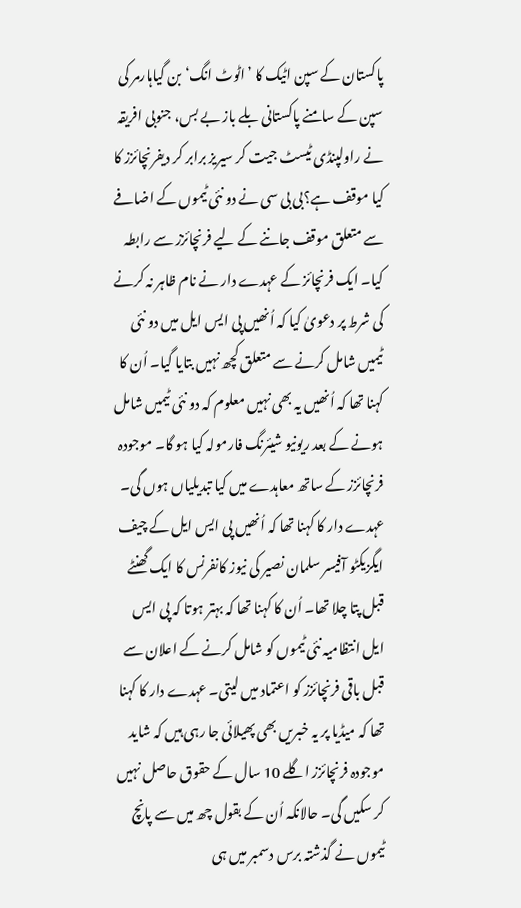پاکستان کے سپن اٹیک کا ’اٹوٹ انگ‘ بن گیاہارمر کی سپن کے سامنے پاکستانی بلے باز بے بس، جنوبی افریقہ نے راولپنڈی ٹیسٹ جیت کر سیریز برابر کر دیفرنچائزز کا کیا موقف ہے؟بی بی سی نے دو نئی ٹیموں کے اضافے سے متعلق موقف جاننے کے لیے فرنچائزز سے رابطہ کیا۔ ایک فرنچائز کے عہدے دار نے نام ظاہر نہ کرنے کی شرط پر دعویٰ کیا کہ اُنھیں پی ایس ایل میں دو نئی ٹیمیں شامل کرنے سے متعلق کچھ نہیں بتایا گیا۔ اُن کا کہنا تھا کہ اُنھیں یہ بھی نہیں معلوم کہ دو نئی ٹیمیں شامل ہونے کے بعد ریونیو شیئرنگ فارمولہ کیا ہو گا۔ موجودہ فرنچائزز کے ساتھ معاہدے میں کیا تبدیلیاں ہوں گی۔ عہدے دار کا کہنا تھا کہ اُنھیں پی ایس ایل کے چیف ایگزیکٹو آفیسر سلمان نصیر کی نیوز کانفرنس کا ایک گھنٹے قبل پتا چلا تھا۔ اُن کا کہنا تھا کہ بہتر ہوتا کہ پی ایس ایل انتظامیہ نئی ٹیموں کو شامل کرنے کے اعلان سے قبل باقی فرنچائزز کو اعتماد میں لیتی۔ عہدے دار کا کہنا تھا کہ میڈیا پر یہ خبریں بھی پھیلائی جا رہی ہیں کہ شاید موجودہ فرنچائزز اگلے 10 سال کے حقوق حاصل نہیں کر سکیں گی۔ حالانکہ اُن کے بقول چھ میں سے پانچ ٹیموں نے گذشتہ برس دسمبر میں ہی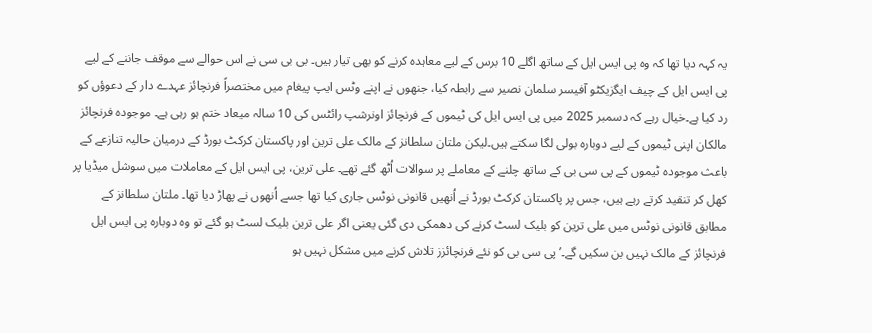یہ کہہ دیا تھا کہ وہ پی ایس ایل کے ساتھ اگلے 10 برس کے لیے معاہدہ کرنے کو بھی تیار ہیں۔ بی بی سی نے اس حوالے سے موقف جاننے کے لیے پی ایس ایل کے چیف ایگزیکٹو آفیسر سلمان نصیر سے رابطہ کیا، جنھوں نے اپنے وٹس ایپ پیغام میں مختصراً فرنچائز عہدے دار کے دعوؤں کو رد کیا ہے۔خیال رہے کہ دسمبر 2025 میں پی ایس ایل کی ٹیموں کے فرنچائز اونرشپ رائٹس کی 10 سالہ میعاد ختم ہو رہی ہے۔ موجودہ فرنچائز مالکان اپنی ٹیموں کے لیے دوبارہ بولی لگا سکتے ہیں۔لیکن ملتان سلطانز کے مالک علی ترین اور پاکستان کرکٹ بورڈ کے درمیان حالیہ تنازعے کے باعث موجودہ ٹیموں کے پی سی بی کے ساتھ چلنے کے معاملے پر سوالات اُٹھ گئے تھے۔ علی ترین، پی ایس ایل کے معاملات میں سوشل میڈیا پر کھل کر تنقید کرتے رہے ہیں، جس پر پاکستان کرکٹ بورڈ نے اُنھیں قانونی نوٹس جاری کیا تھا جسے اُنھوں نے پھاڑ دیا تھا۔ ملتان سلطانز کے مطابق قانونی نوٹس میں علی ترین کو بلیک لسٹ کرنے کی دھمکی دی گئی یعنی اگر علی ترین بلیک لسٹ ہو گئے تو وہ دوبارہ پی ایس ایل فرنچائز کے مالک نہیں بن سکیں گے۔’پی سی بی کو نئے فرنچائزز تلاش کرنے میں مشکل نہیں ہو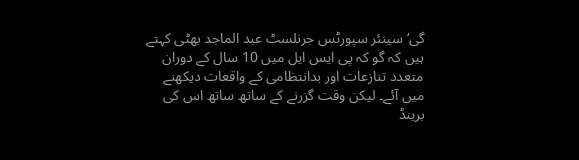گی‘سینئر سپورٹس جرنلسٹ عبد الماجد بھٹی کہتے ہیں کہ گو کہ پی ایس ایل میں 10 سال کے دوران متعدد تنازعات اور بدانتظامی کے واقعات دیکھنے میں آئے۔ لیکن وقت گزرنے کے ساتھ ساتھ اس کی برینڈ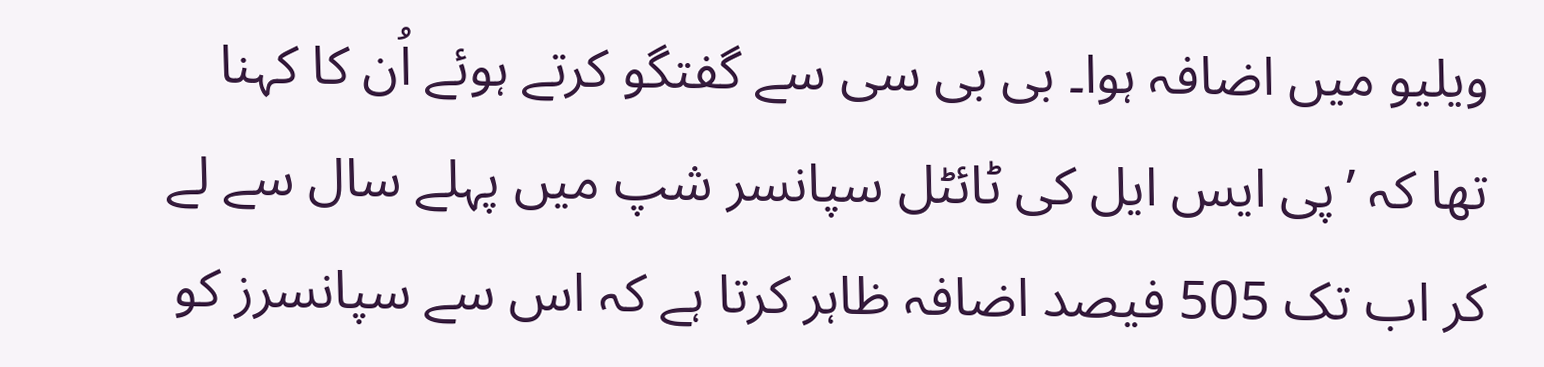ویلیو میں اضافہ ہوا۔ بی بی سی سے گفتگو کرتے ہوئے اُن کا کہنا تھا کہ ’پی ایس ایل کی ٹائٹل سپانسر شپ میں پہلے سال سے لے کر اب تک 505 فیصد اضافہ ظاہر کرتا ہے کہ اس سے سپانسرز کو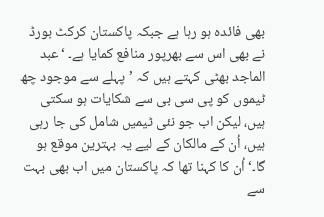بھی فائدہ ہو رہا ہے جبکہ پاکستان کرکٹ بورڈ نے بھی اس سے بھرپور منافع کمایا ہے۔ ‘عبد الماجد بھٹی کہتے ہیں کہ ’پہلے سے موجود چھ ٹیموں کو پی سی بی سے شکایات ہو سکتی ہیں، لیکن اب جو نئی ٹیمیں شامل کی جا رہی ہیں، اُن کے مالکان کے لیے یہ بہترین موقع ہو گا۔‘اُن کا کہنا تھا کہ پاکستان میں اب بھی بہت سے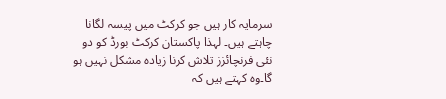سرمایہ کار ہیں جو کرکٹ میں پیسہ لگانا چاہتے ہیں۔ لہذا پاکستان کرکٹ بورڈ کو دو نئی فرنچائزز تلاش کرنا زیادہ مشکل نہیں ہو گا۔وہ کہتے ہیں کہ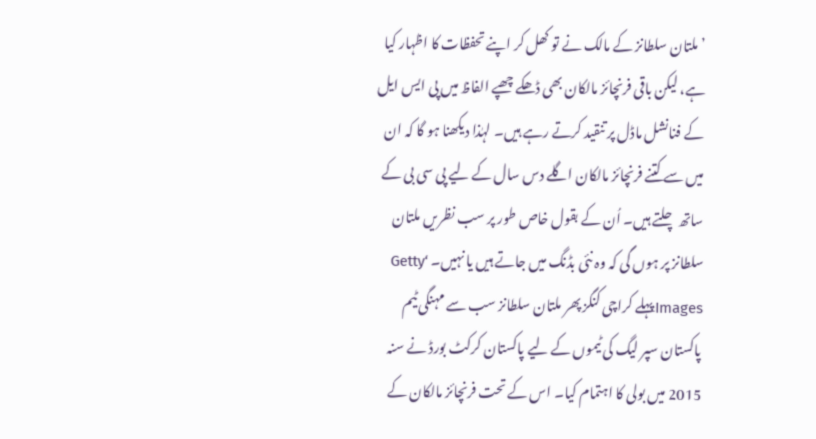’ملتان سلطانز کے مالک نے تو کھل کر اپنے تحفظات کا اظہار کیا ہے، لیکن باقی فرنچائز مالکان بھی ڈھکے چھپے الفاظ میں پی ایس ایل کے فنانشل ماڈل پر تنقید کرتے رہے ہیں۔ لہٰذا دیکھنا ہو گا کہ ان میں سے کتنے فرنچائز مالکان اگلے دس سال کے لیے پی سی بی کے ساتھ چلتے ہیں۔ اُن کے بقول خاص طور پر سب نظریں ملتان سلطانز پر ہوں گی کہ وہ نئی بڈنگ میں جاتے ہیں یا نہیں۔ ‘Getty Imagesپہلے کراچی کنگز پھر ملتان سلطانز سب سے مہنگی ٹیم پاکستان سپر لیگ کی ٹیموں کے لیے پاکستان کرکٹ بورڈ نے سنہ 2015 میں بولی کا اہتمام کیا۔ اس کے تحت فرنچائز مالکان کے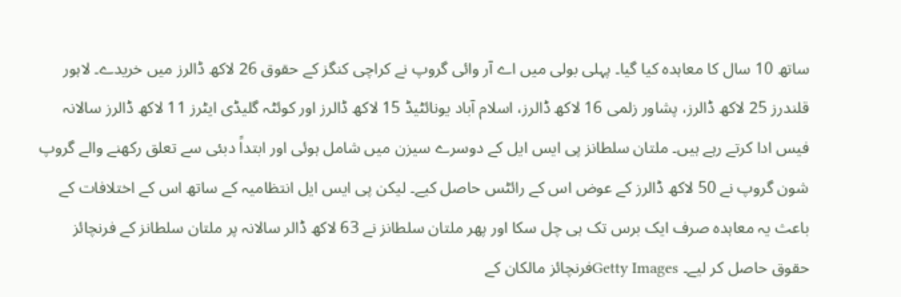ساتھ 10 سال کا معاہدہ کیا گیا۔ پہلی بولی میں اے آر وائی گروپ نے کراچی کنگز کے حقوق 26 لاکھ ڈالرز میں خریدے۔ لاہور قلندرز 25 لاکھ ڈالرز، پشاور زلمی 16 لاکھ ڈالرز، اسلام آباد یونائٹیڈ 15 لاکھ ڈالرز اور کوئٹہ گلیڈی ایٹرز 11 لاکھ ڈالرز سالانہ فیس ادا کرتے رہے ہیں۔ ملتان سلطانز پی ایس ایل کے دوسرے سیزن میں شامل ہوئی اور ابتداً دبئی سے تعلق رکھنے والے گروپ شون گروپ نے 50 لاکھ ڈالرز کے عوض اس کے رائٹس حاصل کیے۔ لیکن پی ایس ایل انتظامیہ کے ساتھ اس کے اختلافات کے باعث یہ معاہدہ صرف ایک برس تک ہی چل سکا اور پھر ملتان سلطانز نے 63 لاکھ ڈالر سالانہ پر ملتان سلطانز کے فرنچائز حقوق حاصل کر لیے۔ Getty Imagesفرنچائز مالکان کے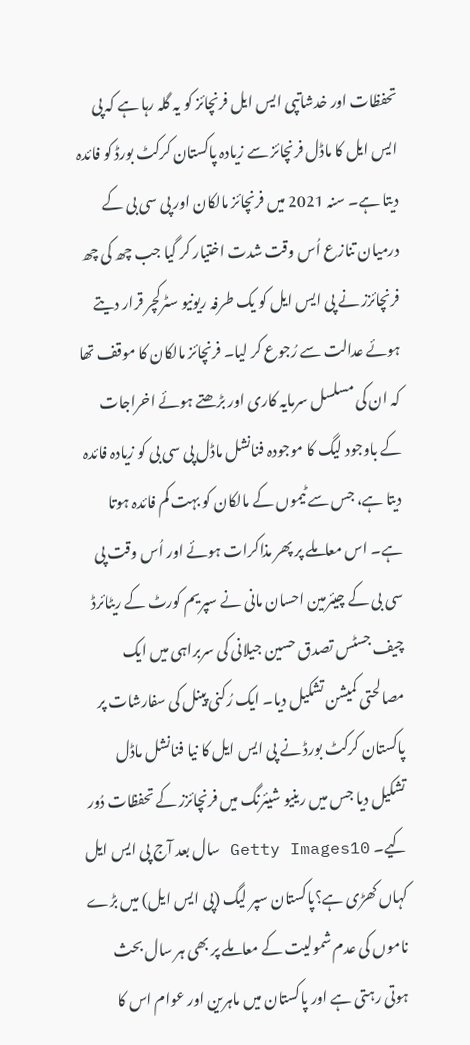تحفظات اور خدشاتپی ایس ایل فرنچائز کو یہ گلہ رہا ہے کہ پی ایس ایل کا ماڈل فرنچائز سے زیادہ پاکستان کرکٹ بورڈ کو فائدہ دیتا ہے۔ سنہ 2021 میں فرنچائز مالکان اور پی سی بی کے درمیان تنازع اُس وقت شدت اختیار کر گیا جب چھ کی چھ فرنچائزز نے پی ایس ایل کو یک طرفہ ریونیو سٹرکچر قرار دیتے ہوئے عدالت سے رُجوع کر لیا۔ فرنچائز مالکان کا موقف تھا کہ ان کی مسلسل سرمایہ کاری اور بڑھتے ہوئے اخراجات کے باوجود لیگ کا موجودہ فنانشل ماڈل پی سی بی کو زیادہ فائدہ دیتا ہے، جس سے ٹیموں کے مالکان کو بہت کم فائدہ ہوتا ہے۔ اس معاملے پر پھر مذاکرات ہوئے اور اُس وقت پی سی بی کے چیئرمین احسان مانی نے سپریم کورٹ کے ریٹائرڈ چیف جسٹس تصدق حسین جیلانی کی سربراہی میں ایک مصالحتی کمیشن تشکیل دیا۔ ایک رُکنی پینل کی سفارشات پر پاکستان کرکٹ بورڈ نے پی ایس ایل کا نیا فنانشل ماڈل تشکیل دیا جس میں رینیو شیئرنگ میں فرنچائزز کے تحفظات دُور کیے۔ Getty Images10 سال بعد آج پی ایس ایل کہاں کھڑی ہے؟پاکستان سپر لیگ (پی ایس ایل) میں بڑے ناموں کی عدم شمولیت کے معاملے پر بھی ہر سال بحث ہوتی رہتی ہے اور پاکستان میں ماہرین اور عوام اس کا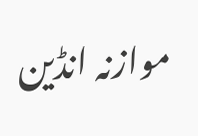موازنہ انڈین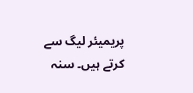پریمیئر لیگ سے کرتے ہیں۔ سنہ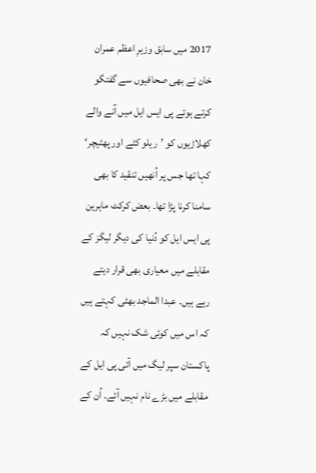2017 میں سابق وزیرِ اعظم عمران خان نے بھی صحافیوں سے گفتگو کرتے ہوئے پی ایس ایل میں آنے والے کھلاڑیوں کو ’ریلو کٹے اور پھٹیچر‘ کہا تھا جس پر اُنھیں تنقید کا بھی سامنا کرنا پڑا تھا۔ بعض کرکٹ ماہرین پی ایس ایل کو دُنیا کی دیگر لیگز کے مقابلے میں معیاری بھی قرار دیتے رہے ہیں۔ عبدا الماجد بھٹی کہتے ہیں کہ اس میں کوئی شک نہیں کہ پاکستان سپر لیگ میں آئی پی ایل کے مقابلے میں بڑے نام نہیں آئے۔ اُن کے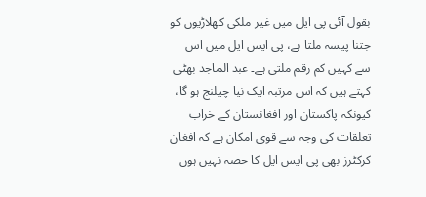بقول آئی پی ایل میں غیر ملکی کھلاڑیوں کو جتنا پیسہ ملتا ہے، پی ایس ایل میں اس سے کہیں کم رقم ملتی ہے۔ عبد الماجد بھٹی کہتے ہیں کہ اس مرتبہ ایک نیا چیلنج ہو گا، کیونکہ پاکستان اور افغانستان کے خراب تعلقات کی وجہ سے قوی امکان ہے کہ افغان کرکٹرز بھی پی ایس ایل کا حصہ نہیں ہوں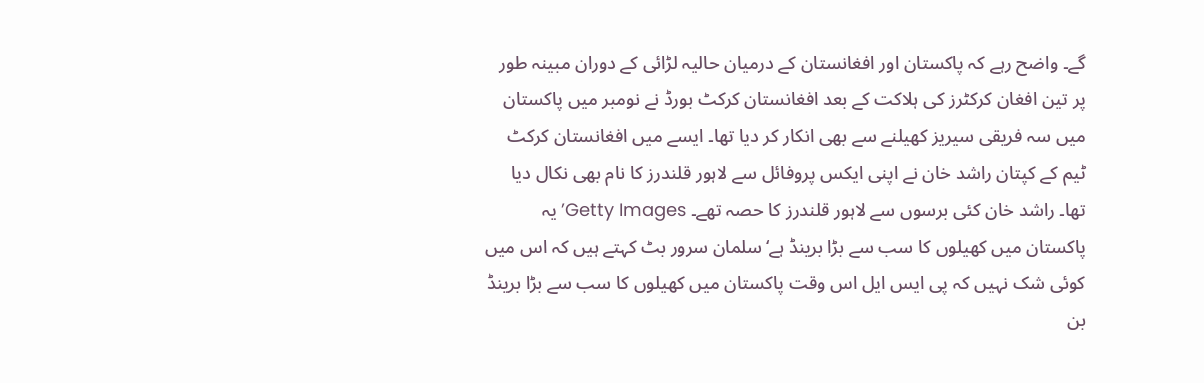گے۔ واضح رہے کہ پاکستان اور افغانستان کے درمیان حالیہ لڑائی کے دوران مبینہ طور پر تین افغان کرکٹرز کی ہلاکت کے بعد افغانستان کرکٹ بورڈ نے نومبر میں پاکستان میں سہ فریقی سیریز کھیلنے سے بھی انکار کر دیا تھا۔ ایسے میں افغانستان کرکٹ ٹیم کے کپتان راشد خان نے اپنی ایکس پروفائل سے لاہور قلندرز کا نام بھی نکال دیا تھا۔ راشد خان کئی برسوں سے لاہور قلندرز کا حصہ تھے۔ Getty Images’یہ پاکستان میں کھیلوں کا سب سے بڑا برینڈ ہے‘سلمان سرور بٹ کہتے ہیں کہ اس میں کوئی شک نہیں کہ پی ایس ایل اس وقت پاکستان میں کھیلوں کا سب سے بڑا برینڈ بن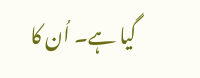گیا ہے۔ اُن کا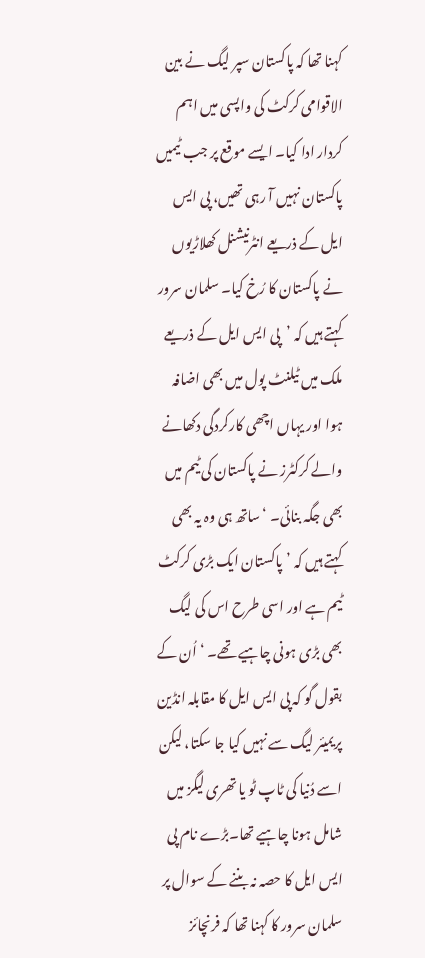کہنا تھا کہ پاکستان سپر لیگ نے بین الاقوامی کرکٹ کی واپسی میں اہم کردار ادا کیا۔ ایسے موقع پر جب ٹیمیں پاکستان نہیں آ رہی تھیں، پی ایس ایل کے ذریعے انٹرنیشنل کھلاڑیوں نے پاکستان کا رُخ کیا۔ سلمان سرور کہتے ہیں کہ ’پی ایس ایل کے ذریعے ملک میں ٹیلنٹ پول میں بھی اضافہ ہوا اور یہاں اچھی کارکردگی دکھانے والے کرکٹرز نے پاکستان کی ٹیم میں بھی جگہ بنائی۔ ‘ساتھ ہی وہ یہ بھی کہتے ہیں کہ ’پاکستان ایک بڑی کرکٹ ٹیم ہے اور اسی طرح اس کی لیگ بھی بڑی ہونی چاہیے تھے۔ ‘اُن کے بقول گو کہ پی ایس ایل کا مقابلہ انڈین پریمیئر لیگ سے نہیں کیا جا سکتا، لیکن اسے دُنیا کی ٹاپ ٹو یا تھری لیگز میں شامل ہونا چاہیے تھا۔بڑے نام پی ایس ایل کا حصہ نہ بننے کے سوال پر سلمان سرور کا کہنا تھا کہ فرنچائز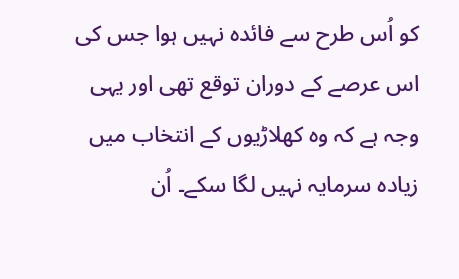کو اُس طرح سے فائدہ نہیں ہوا جس کی اس عرصے کے دوران توقع تھی اور یہی وجہ ہے کہ وہ کھلاڑیوں کے انتخاب میں زیادہ سرمایہ نہیں لگا سکے۔ اُن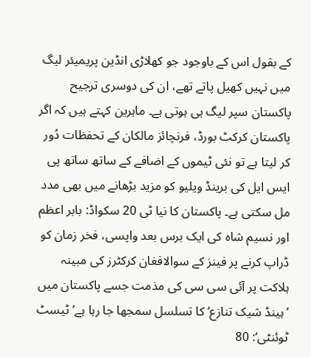کے بقول اس کے باوجود جو کھلاڑی انڈین پریمیئر لیگ میں نہیں کھیل پاتے تھے، ان کی دوسری ترجیح پاکستان سپر لیگ ہی ہوتی ہے۔ ماہرین کہتے ہیں کہ اگر پاکستان کرکٹ بورڈ، فرنچائز مالکان کے تحفظات دُور کر لیتا ہے تو نئی ٹیموں کے اضافے کے ساتھ ساتھ پی ایس ایل کی برینڈ ویلیو کو مزید بڑھانے میں بھی مدد مل سکتی ہے۔ پاکستان کا نیا ٹی 20 سکواڈ: بابر اعظم اور نسیم شاہ کی ایک برس بعد واپسی، فخر زمان کو ڈراپ کرنے پر فینز کے سوالافغان کرکٹرز کی مبینہ ہلاکت پر آئی سی سی کی مذمت جسے پاکستان میں ’ہینڈ شیک تنازع‘ کا تسلسل سمجھا جا رہا ہے’ٹیسٹ ٹوئنٹی‘: 80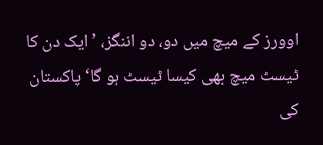اوورز کے میچ میں دو، دو اننگز، ’ایک دن کا ٹیسٹ میچ بھی کیسا ٹیسٹ ہو گا‘پاکستان کی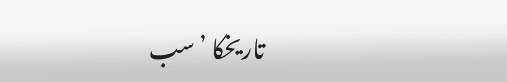تاریخکا ’سب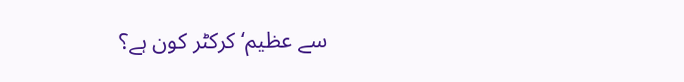سے عظیم‘ کرکٹر کون ہے؟